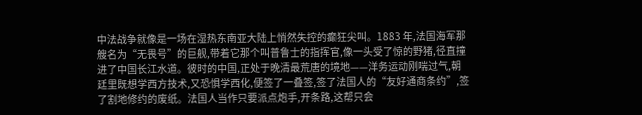中法战争就像是一场在湿热东南亚大陆上悄然失控的癫狂尖叫。1883 年,法国海军那艘名为“无畏号”的巨舰,带着它那个叫普鲁士的指挥官,像一头受了惊的野猪,径直撞进了中国长江水道。彼时的中国,正处于晚清最荒唐的境地——洋务运动刚喘过气,朝廷里既想学西方技术,又恐惧学西化,便签了一叠签,签了法国人的“友好通商条约”,签了割地修约的废纸。法国人当作只要派点炮手,开条路,这帮只会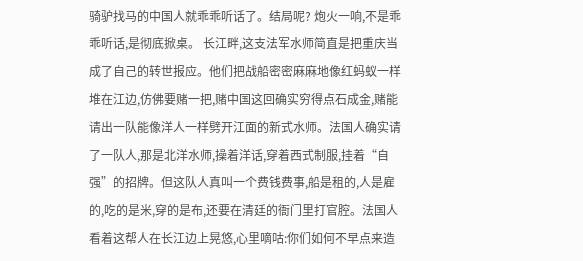骑驴找马的中国人就乖乖听话了。结局呢? 炮火一响,不是乖乖听话,是彻底掀桌。 长江畔,这支法军水师简直是把重庆当成了自己的转世报应。他们把战船密密麻麻地像红蚂蚁一样堆在江边,仿佛要赌一把,赌中国这回确实穷得点石成金,赌能请出一队能像洋人一样劈开江面的新式水师。法国人确实请了一队人,那是北洋水师,操着洋话,穿着西式制服,挂着“自强”的招牌。但这队人真叫一个费钱费事,船是租的,人是雇的,吃的是米,穿的是布,还要在清廷的衙门里打官腔。法国人看着这帮人在长江边上晃悠,心里嘀咕:你们如何不早点来造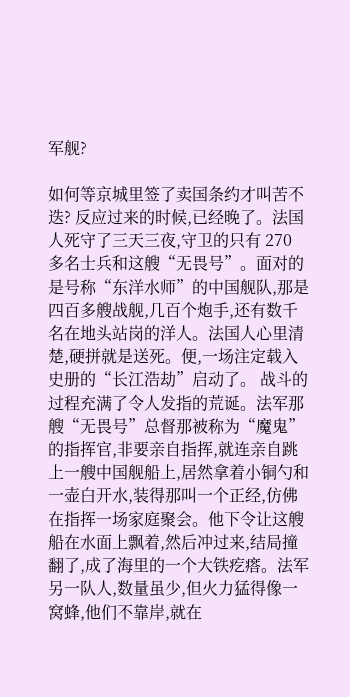军舰?

如何等京城里签了卖国条约才叫苦不迭? 反应过来的时候,已经晚了。法国人死守了三天三夜,守卫的只有 270 多名士兵和这艘“无畏号”。面对的是号称“东洋水师”的中国舰队,那是四百多艘战舰,几百个炮手,还有数千名在地头站岗的洋人。法国人心里清楚,硬拼就是送死。便,一场注定载入史册的“长江浩劫”启动了。 战斗的过程充满了令人发指的荒诞。法军那艘“无畏号”总督那被称为“魔鬼”的指挥官,非要亲自指挥,就连亲自跳上一艘中国舰船上,居然拿着小铜勺和一壶白开水,装得那叫一个正经,仿佛在指挥一场家庭聚会。他下令让这艘船在水面上飘着,然后冲过来,结局撞翻了,成了海里的一个大铁疙瘩。法军另一队人,数量虽少,但火力猛得像一窝蜂,他们不靠岸,就在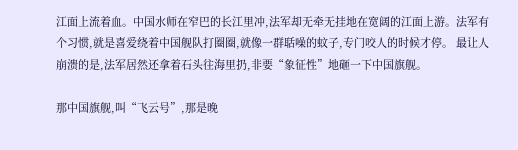江面上流着血。中国水师在窄巴的长江里冲,法军却无牵无挂地在宽阔的江面上游。法军有个习惯,就是喜爱绕着中国舰队打圈圈,就像一群聒噪的蚊子,专门咬人的时候才停。 最让人崩溃的是,法军居然还拿着石头往海里扔,非要“象征性”地砸一下中国旗舰。

那中国旗舰,叫“飞云号”,那是晚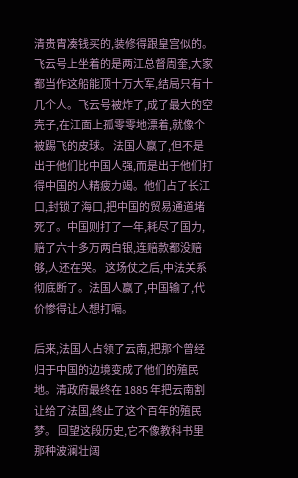清贵胄凑钱买的,装修得跟皇宫似的。飞云号上坐着的是两江总督周奎,大家都当作这船能顶十万大军,结局只有十几个人。飞云号被炸了,成了最大的空壳子,在江面上孤零零地漂着,就像个被踢飞的皮球。 法国人赢了,但不是出于他们比中国人强,而是出于他们打得中国的人精疲力竭。他们占了长江口,封锁了海口,把中国的贸易通道堵死了。中国则打了一年,耗尽了国力,赔了六十多万两白银,连赔款都没赔够,人还在哭。 这场仗之后,中法关系彻底断了。法国人赢了,中国输了,代价惨得让人想打嗝。

后来,法国人占领了云南,把那个曾经归于中国的边境变成了他们的殖民地。清政府最终在 1885 年把云南割让给了法国,终止了这个百年的殖民梦。 回望这段历史,它不像教科书里那种波澜壮阔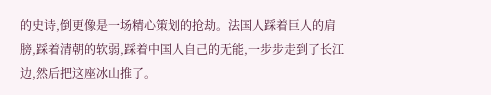的史诗,倒更像是一场精心策划的抢劫。法国人踩着巨人的肩膀,踩着清朝的软弱,踩着中国人自己的无能,一步步走到了长江边,然后把这座冰山推了。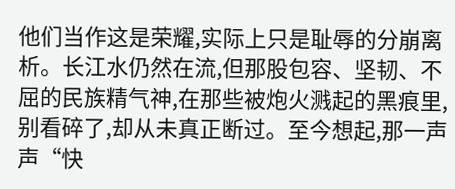他们当作这是荣耀,实际上只是耻辱的分崩离析。长江水仍然在流,但那股包容、坚韧、不屈的民族精气神,在那些被炮火溅起的黑痕里,别看碎了,却从未真正断过。至今想起,那一声声“快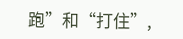跑”和“打住”,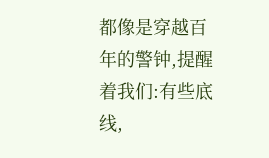都像是穿越百年的警钟,提醒着我们:有些底线,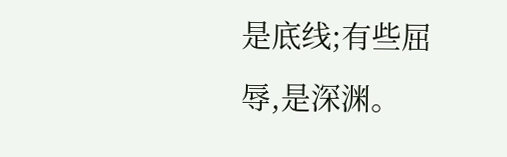是底线;有些屈辱,是深渊。